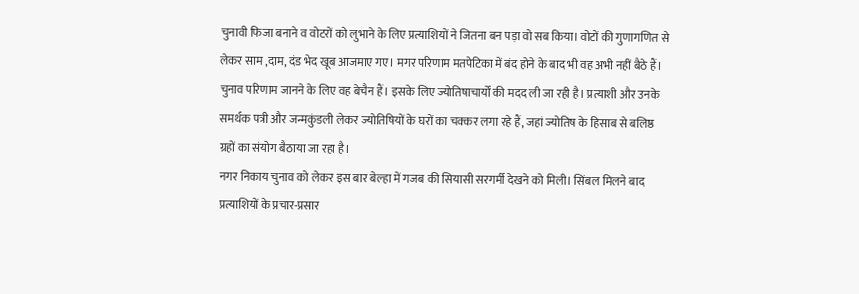चुनावी फिजा बनाने व वोटरों को लुभाने के लिए प्रत्याशियों ने जितना बन पड़ा वो सब किया। वोटों की गुणागणित से लेकर साम ,दाम, दंड भेद खूब आजमाए गए। मगर परिणाम मतपेटिका में बंद होने के बाद भी वह अभी नहीं बैठे हैं। चुनाव परिणाम जानने के लिए वह बेचैन हैं। इसके लिए ज्योतिषाचार्यों की मदद ली जा रही है। प्रत्याशी और उनके समर्थक पत्री और जन्मकुंडली लेकर ज्योतिषियों के घरों का चक्कर लगा रहे हैं, जहां ज्योतिष के हिसाब से बलिष्ठ ग्रहों का संयोग बैठाया जा रहा है।
नगर निकाय चुनाव को लेकर इस बार बेल्हा में गजब की सियासी सरगर्मी देखने को मिली। सिंबल मिलने बाद प्रत्याशियों के प्रचार-प्रसार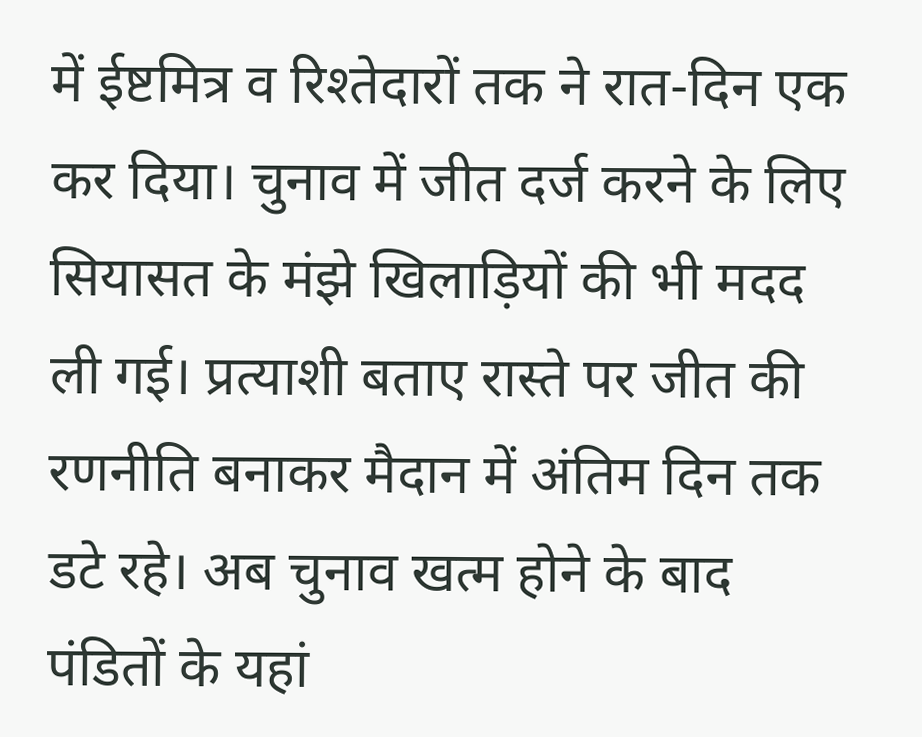में ईष्टमित्र व रिश्तेदारों तक ने रात-दिन एक कर दिया। चुनाव में जीत दर्ज करने के लिए सियासत के मंझे खिलाड़ियों की भी मदद ली गई। प्रत्याशी बताए रास्ते पर जीत की रणनीति बनाकर मैदान में अंतिम दिन तक डटे रहे। अब चुनाव खत्म होने के बाद पंडितों के यहां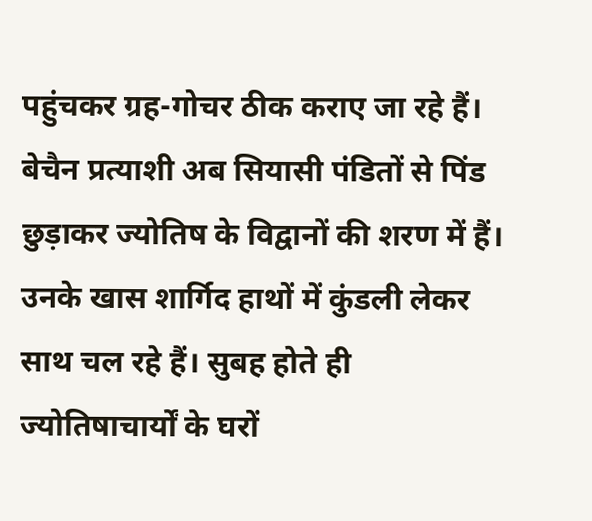पहुंचकर ग्रह-गोचर ठीक कराए जा रहे हैं। बेचैन प्रत्याशी अब सियासी पंडितों से पिंड छुड़ाकर ज्योतिष के विद्वानों की शरण में हैं। उनके खास शार्गिद हाथों में कुंडली लेकर साथ चल रहे हैं। सुबह होते ही ज्योतिषाचार्यों के घरों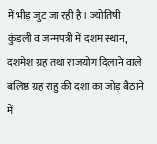में भीड़ जुट जा रही है। ज्योतिषी कुंडली व जन्मपत्री में दशम स्थान, दशमेश ग्रह तथा राजयोग दिलाने वाले बलिष्ठ ग्रह राहु की दशा का जोड़ बैठाने में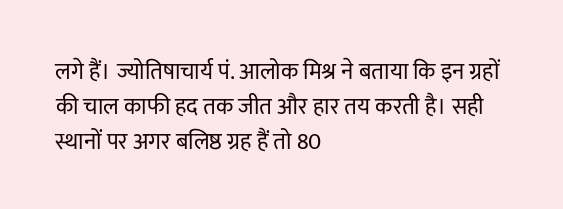लगे हैं। ज्योतिषाचार्य पं. आलोक मिश्र ने बताया कि इन ग्रहों की चाल काफी हद तक जीत और हार तय करती है। सही स्थानों पर अगर बलिष्ठ ग्रह हैं तो 80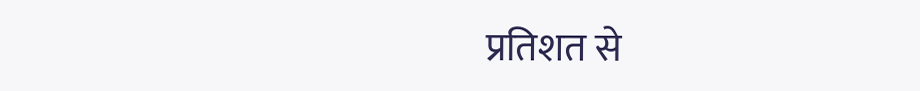प्रतिशत से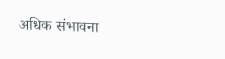अधिक संभावना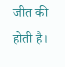जीत की होती है।